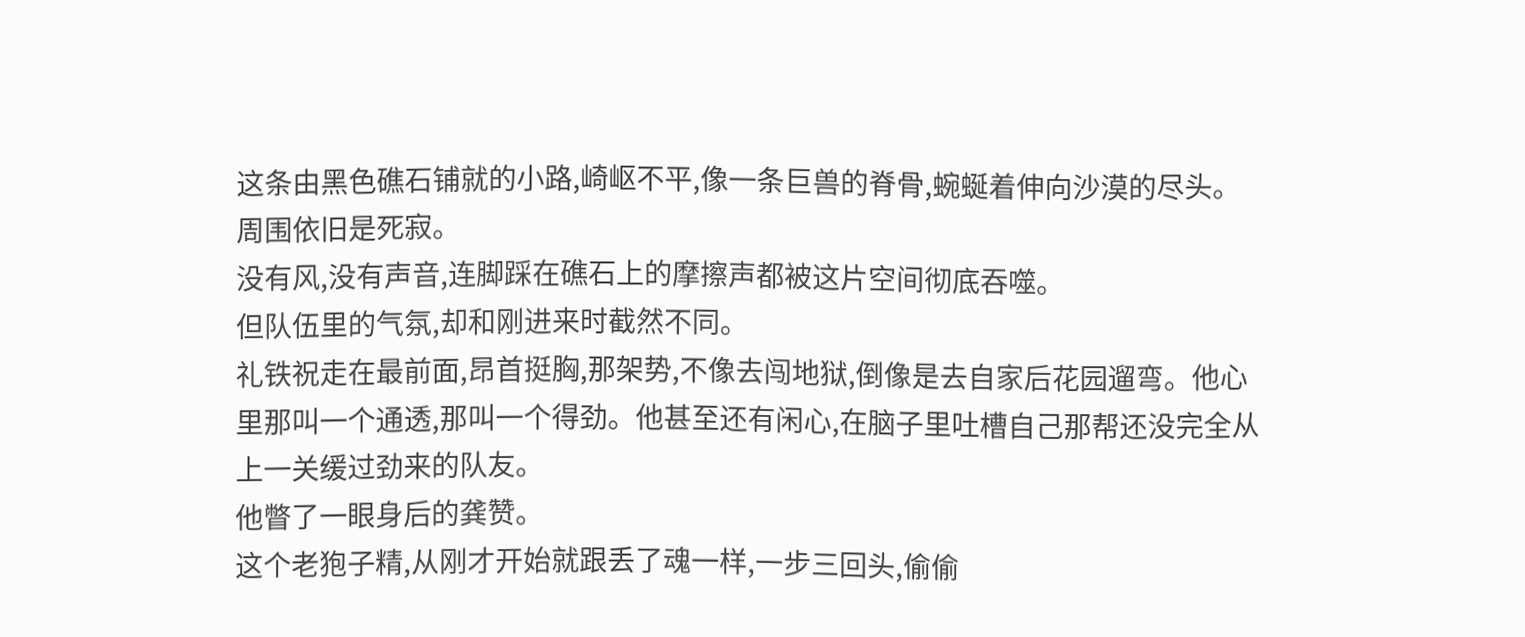这条由黑色礁石铺就的小路,崎岖不平,像一条巨兽的脊骨,蜿蜒着伸向沙漠的尽头。
周围依旧是死寂。
没有风,没有声音,连脚踩在礁石上的摩擦声都被这片空间彻底吞噬。
但队伍里的气氛,却和刚进来时截然不同。
礼铁祝走在最前面,昂首挺胸,那架势,不像去闯地狱,倒像是去自家后花园遛弯。他心里那叫一个通透,那叫一个得劲。他甚至还有闲心,在脑子里吐槽自己那帮还没完全从上一关缓过劲来的队友。
他瞥了一眼身后的龚赞。
这个老狍子精,从刚才开始就跟丢了魂一样,一步三回头,偷偷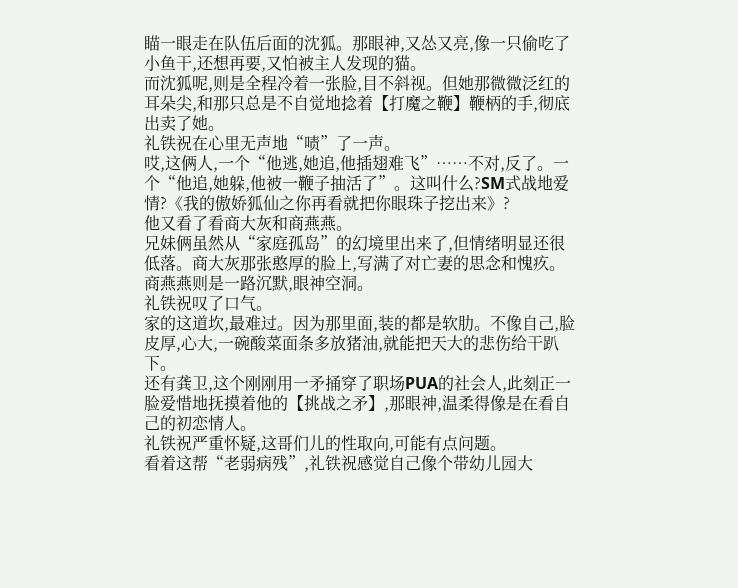瞄一眼走在队伍后面的沈狐。那眼神,又怂又亮,像一只偷吃了小鱼干,还想再要,又怕被主人发现的猫。
而沈狐呢,则是全程冷着一张脸,目不斜视。但她那微微泛红的耳朵尖,和那只总是不自觉地捻着【打魔之鞭】鞭柄的手,彻底出卖了她。
礼铁祝在心里无声地“啧”了一声。
哎,这俩人,一个“他逃,她追,他插翅难飞”……不对,反了。一个“他追,她躲,他被一鞭子抽活了”。这叫什么?SM式战地爱情?《我的傲娇狐仙之你再看就把你眼珠子挖出来》?
他又看了看商大灰和商燕燕。
兄妹俩虽然从“家庭孤岛”的幻境里出来了,但情绪明显还很低落。商大灰那张憨厚的脸上,写满了对亡妻的思念和愧疚。商燕燕则是一路沉默,眼神空洞。
礼铁祝叹了口气。
家的这道坎,最难过。因为那里面,装的都是软肋。不像自己,脸皮厚,心大,一碗酸菜面条多放猪油,就能把天大的悲伤给干趴下。
还有龚卫,这个刚刚用一矛捅穿了职场PUA的社会人,此刻正一脸爱惜地抚摸着他的【挑战之矛】,那眼神,温柔得像是在看自己的初恋情人。
礼铁祝严重怀疑,这哥们儿的性取向,可能有点问题。
看着这帮“老弱病残”,礼铁祝感觉自己像个带幼儿园大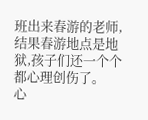班出来春游的老师,结果春游地点是地狱,孩子们还一个个都心理创伤了。
心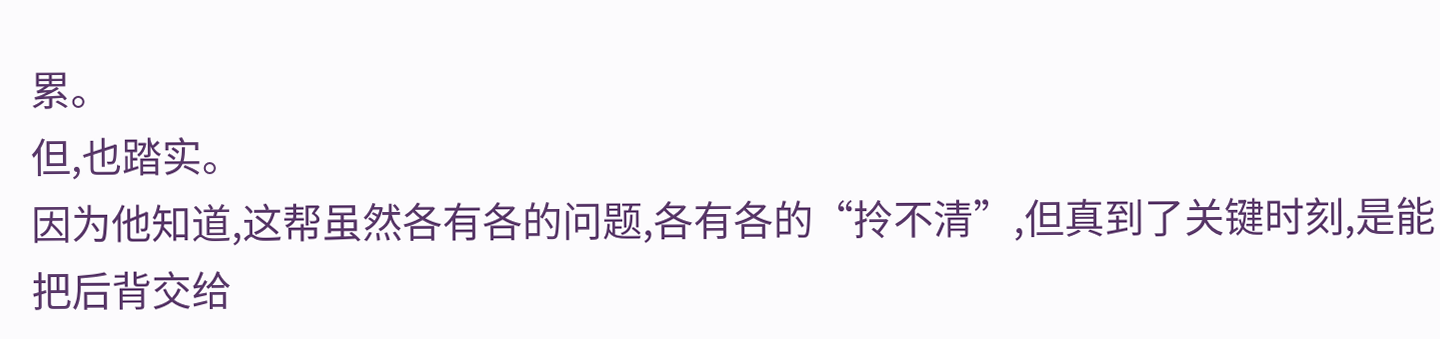累。
但,也踏实。
因为他知道,这帮虽然各有各的问题,各有各的“拎不清”,但真到了关键时刻,是能把后背交给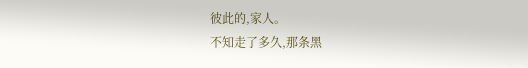彼此的,家人。
不知走了多久,那条黑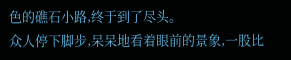色的礁石小路,终于到了尽头。
众人停下脚步,呆呆地看着眼前的景象,一股比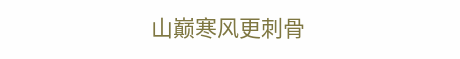山巅寒风更刺骨